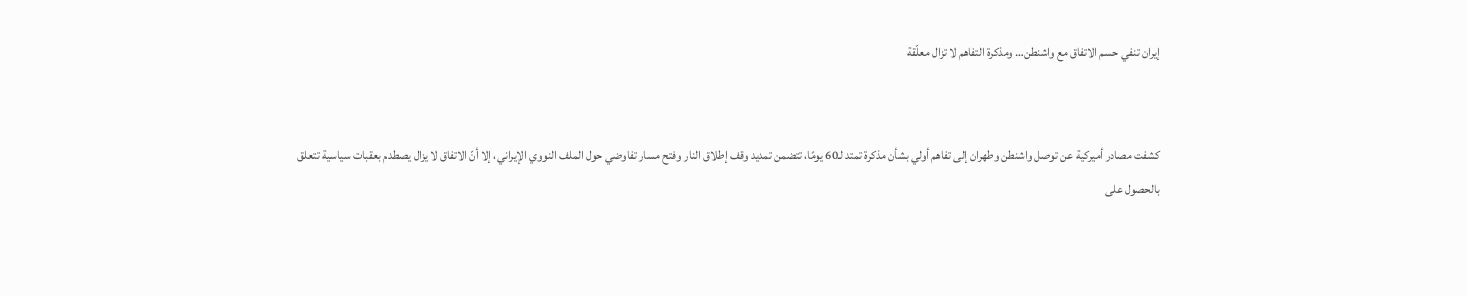إيران تنفي حسم الاتفاق مع واشنطن… ومذكرة التفاهم لا تزال معلّقة


كشفت مصادر أميركية عن توصل واشنطن وطهران إلى تفاهم أولي بشأن مذكرة تمتد لـ60 يومًا، تتضمن تمديد وقف إطلاق النار وفتح مسار تفاوضي حول الملف النووي الإيراني، إلا أنّ الاتفاق لا يزال يصطدم بعقبات سياسية تتعلق بالحصول على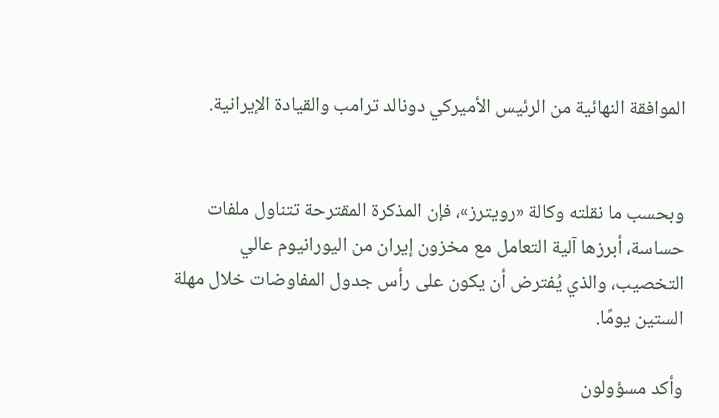الموافقة النهائية من الرئيس الأميركي دونالد ترامب والقيادة الإيرانية.


وبحسب ما نقلته وكالة «رويترز»، فإن المذكرة المقترحة تتناول ملفات حساسة، أبرزها آلية التعامل مع مخزون إيران من اليورانيوم عالي التخصيب، والذي يُفترض أن يكون على رأس جدول المفاوضات خلال مهلة الستين يومًا.

وأكد مسؤولون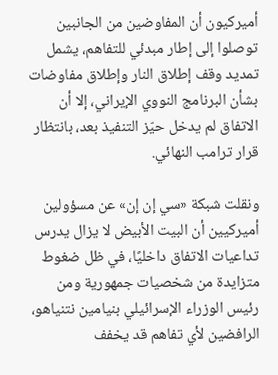أميركيون أن المفاوضين من الجانبين توصلوا إلى إطار مبدئي للتفاهم، يشمل تمديد وقف إطلاق النار وإطلاق مفاوضات بشأن البرنامج النووي الإيراني، إلا أن الاتفاق لم يدخل حيّز التنفيذ بعد، بانتظار قرار ترامب النهائي.

ونقلت شبكة «سي إن إن» عن مسؤولين أميركيين أن البيت الأبيض لا يزال يدرس تداعيات الاتفاق داخليًا، في ظل ضغوط متزايدة من شخصيات جمهورية ومن رئيس الوزراء الإسرائيلي بنيامين نتنياهو، الرافضين لأي تفاهم قد يخفف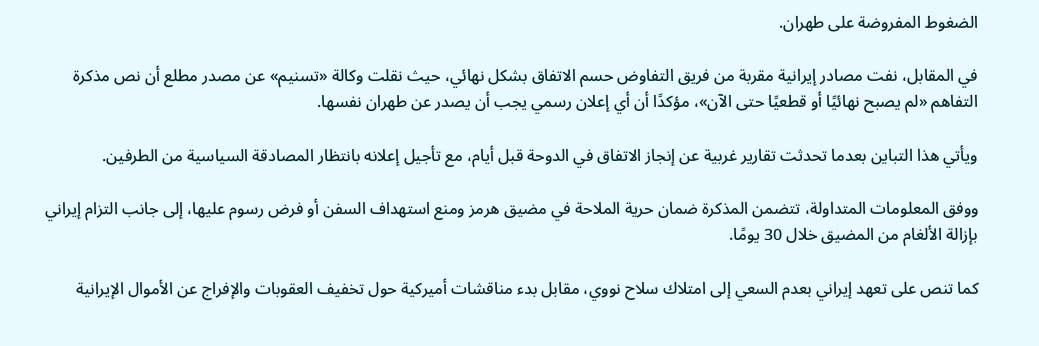الضغوط المفروضة على طهران.

في المقابل، نفت مصادر إيرانية مقربة من فريق التفاوض حسم الاتفاق بشكل نهائي، حيث نقلت وكالة «تسنيم» عن مصدر مطلع أن نص مذكرة التفاهم «لم يصبح نهائيًا أو قطعيًا حتى الآن»، مؤكدًا أن أي إعلان رسمي يجب أن يصدر عن طهران نفسها.

ويأتي هذا التباين بعدما تحدثت تقارير غربية عن إنجاز الاتفاق في الدوحة قبل أيام، مع تأجيل إعلانه بانتظار المصادقة السياسية من الطرفين.

ووفق المعلومات المتداولة، تتضمن المذكرة ضمان حرية الملاحة في مضيق هرمز ومنع استهداف السفن أو فرض رسوم عليها، إلى جانب التزام إيراني بإزالة الألغام من المضيق خلال 30 يومًا.

كما تنص على تعهد إيراني بعدم السعي إلى امتلاك سلاح نووي، مقابل بدء مناقشات أميركية حول تخفيف العقوبات والإفراج عن الأموال الإيرانية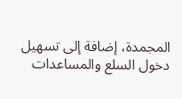المجمدة، إضافة إلى تسهيل دخول السلع والمساعدات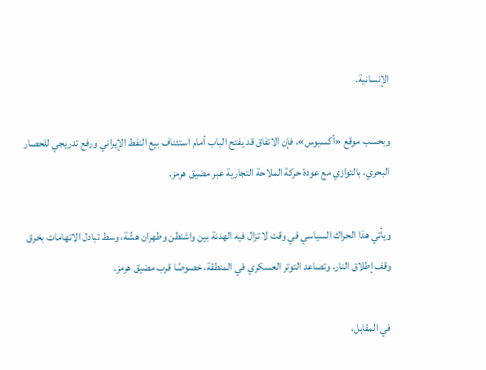الإنسانية.

وبحسب موقع «أكسيوس»، فإن الاتفاق قد يفتح الباب أمام استئناف بيع النفط الإيراني ورفع تدريجي للحصار البحري، بالتوازي مع عودة حركة الملاحة التجارية عبر مضيق هرمز.

ويأتي هذا الحراك السياسي في وقت لا تزال فيه الهدنة بين واشنطن وطهران هشّة، وسط تبادل الاتهامات بخرق وقف إطلاق النار، وتصاعد التوتر العسكري في المنطقة، خصوصًا قرب مضيق هرمز.

في المقابل،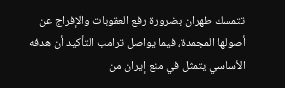تتمسك طهران بضرورة رفع العقوبات والإفراج عن أصولها المجمدة، فيما يواصل ترامب التأكيد أن هدفه الأساسي يتمثل في منع إيران من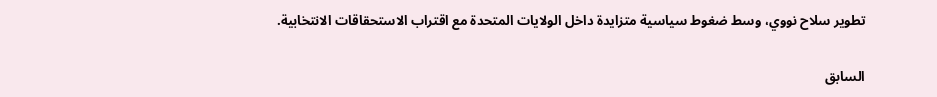تطوير سلاح نووي، وسط ضغوط سياسية متزايدة داخل الولايات المتحدة مع اقتراب الاستحقاقات الانتخابية.

السابق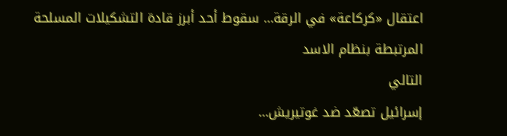اعتقال «كركاعة» في الرقة… سقوط أحد أبرز قادة التشكيلات المسلحة المرتبطة بنظام الاسد
التالي
إسرائيل تصعّد ضد غوتيريش…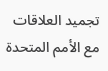تجميد العلاقات مع الأمم المتحدة